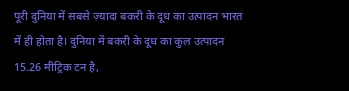पूरी दुनिया में सबसे ज़्यादा बकरी के दूध का उत्पादन भारत में ही होता है। दुनिया में बकरी के दूध का कुल उत्पादन 15.26 मीट्रिक टन है,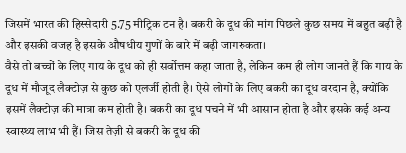जिसमें भारत की हिस्सेदारी 5.75 मीट्रिक टन है। बकरी के दूध की मांग पिछले कुछ समय में बहुत बढ़ी है और इसकी वजह है इसके औषधीय गुणों के बारे में बढ़ी जागरुकता।
वैसे तो बच्चों के लिए गाय के दूध को ही सर्वोत्तम कहा जाता है, लेकिन कम ही लोग जानते हैं कि गाय के दूध में मौजूद लैक्टोज़ से कुछ को एलर्जी होती है। ऐसे लोगों के लिए बकरी का दूध वरदान है, क्योंकि इसमें लैक्टोज़ की मात्रा कम होती है। बकरी का दूध पचने में भी आसान होता है और इसके कई अन्य स्वास्थ्य लाभ भी हैं। जिस तेज़ी से बकरी के दूध की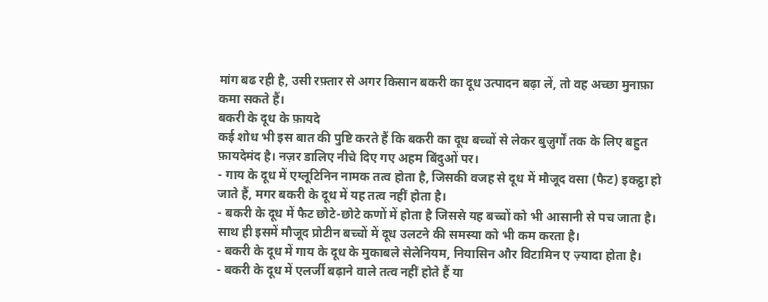मांग बढ रही है, उसी रफ़्तार से अगर किसान बकरी का दूध उत्पादन बढ़ा लें, तो वह अच्छा मुनाफ़ा कमा सकते हैं।
बकरी के दूध के फ़ायदे
कई शोध भी इस बात की पुष्टि करते हैं कि बकरी का दूध बच्चों से लेकर बुज़ुर्गों तक के लिए बहुत फ़ायदेमंद है। नज़र डालिए नीचे दिए गए अहम बिंदुओं पर।
- गाय के दूध में एग्लूटिनिन नामक तत्व होता है, जिसकी वजह से दूध में मौजूद वसा (फैट) इकट्ठा हो जाते हैं, मगर बकरी के दूध में यह तत्व नहीं होता है।
- बकरी के दूध में फैट छोटे-छोटे कणों में होता है जिससे यह बच्चों को भी आसानी से पच जाता है। साथ ही इसमें मौजूद प्रोटीन बच्चों में दूध उलटने की समस्या को भी कम करता है।
- बकरी के दूध में गाय के दूध के मुकाबले सेलेनियम, नियासिन और विटामिन ए ज़्यादा होता है।
- बकरी के दूध में एलर्जी बढ़ाने वाले तत्व नहीं होते हैं या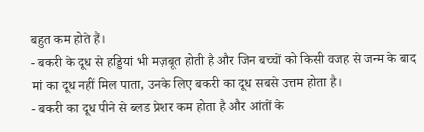बहुत कम होते हैं।
- बकरी के दूध से हड्डियां भी मज़बूत होती है और जिन बच्चों को किसी वजह से जन्म के बाद मां का दूध नहीं मिल पाता, उनके लिए बकरी का दूध सबसे उत्तम होता है।
- बकरी का दूध पीने से ब्लड प्रेशर कम होता है और आंतों के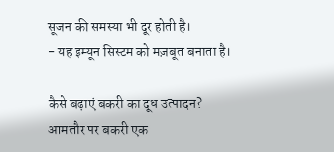सूजन की समस्या भी दूर होती है।
- यह इम्यून सिस्टम को मज़बूत बनाता है।

कैसे बढ़ाएं बकरी का दूध उत्पादन?
आमतौर पर बकरी एक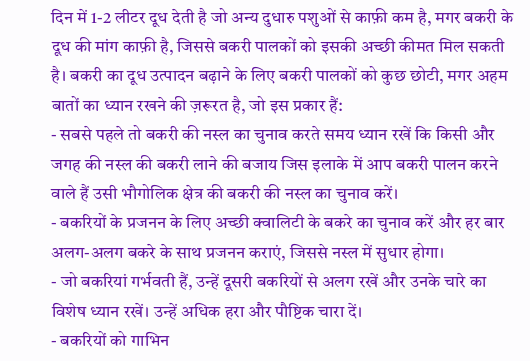दिन में 1-2 लीटर दूध देती है जो अन्य दुधारु पशुओं से काफ़ी कम है, मगर बकरी के दूध की मांग काफ़ी है, जिससे बकरी पालकों को इसकी अच्छी कीमत मिल सकती है। बकरी का दूध उत्पादन बढ़ाने के लिए बकरी पालकों को कुछ छोटी, मगर अहम बातों का ध्यान रखने की ज़रूरत है, जो इस प्रकार हैं:
- सबसे पहले तो बकरी की नस्ल का चुनाव करते समय ध्यान रखें कि किसी और जगह की नस्ल की बकरी लाने की बजाय जिस इलाके में आप बकरी पालन करने वाले हैं उसी भौगोलिक क्षेत्र की बकरी की नस्ल का चुनाव करें।
- बकरियों के प्रजनन के लिए अच्छी क्वालिटी के बकरे का चुनाव करें और हर बार अलग-अलग बकरे के साथ प्रजनन कराएं, जिससे नस्ल में सुधार होगा।
- जो बकरियां गर्भवती हैं, उन्हें दूसरी बकरियों से अलग रखें और उनके चारे का विशेष ध्यान रखें। उन्हें अधिक हरा और पौष्टिक चारा दें।
- बकरियों को गाभिन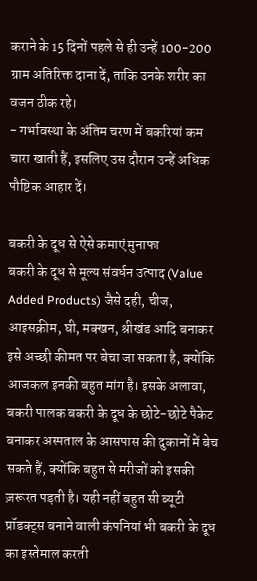कराने के 15 दिनों पहले से ही उन्हें 100-200 ग्राम अतिरिक्त दाना दें, ताकि उनके शरीर का वजन ठीक रहे।
- गर्भावस्था के अंतिम चरण में बकरियां कम चारा खाती हैं, इसलिए उस दौरान उन्हें अधिक पौष्टिक आहार दें।

बकरी के दूध से ऐसे कमाएं मुनाफा
बकरी के दूध से मूल्य संवर्धन उत्पाद (Value Added Products) जैसे दही, चीज, आइसक्रीम, घी, मक्खन, श्रीखंड आदि बनाकर इसे अच्छी कीमत पर बेचा जा सकता है, क्योंकि आजकल इनकी बहुत मांग है। इसके अलावा, बकरी पालक बकरी के दूध के छोटे-छोटे पैकेट बनाकर अस्पताल के आसपास की दुकानों में बेच सकते हैं, क्योंकि बहुत से मरीजों को इसकी ज़रूरत पड़ती है। यही नहीं बहुत सी ब्यूटी प्रॉडक्ट्स बनाने वाली कंपनियां भी बकरी के दूध का इस्तेमाल करती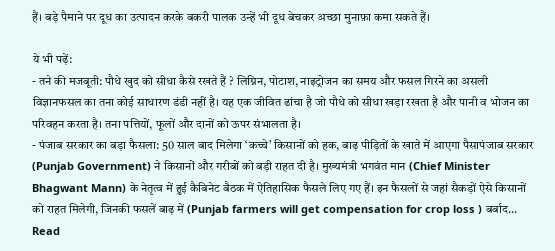हैं। बड़े पैमाने पर दूध का उत्पादन करके बकरी पालक उन्हें भी दूध बेचकर अच्छा मुनाफ़ा कमा सकते हैं।

ये भी पढ़ें:
- तने की मजबूती: पौधे खुद को सीधा कैसे रखते हैं ? लिग्निन, पोटाश, नाइट्रोजन का समय और फसल गिरने का असली विज्ञानफसल का तना कोई साधारण डंडी नहीं है। यह एक जीवित ढांचा है जो पौधे को सीधा खड़ा रखता है और पानी व भोजन का परिवहन करता है। तना पत्तियों, फूलों और दानों को ऊपर संभालता है।
- पंजाब सरकार का बड़ा फैसला: 50 साल बाद मिलेगा ‘कच्चे’ किसानों को हक, बाढ़ पीड़ितों के खाते में आएगा पैसापंजाब सरकार (Punjab Government) ने किसानों और गरीबों को बड़ी राहत दी है। मुख्यमंत्री भगवंत मान (Chief Minister Bhagwant Mann) के नेतृत्व में हुई कैबिनेट बैठक में ऐतिहासिक फैसले लिए गए हैं। इन फैसलों से जहां सैकड़ों ऐसे किसानों को राहत मिलेगी, जिनकी फसलें बाढ़ में (Punjab farmers will get compensation for crop loss ) बर्बाद… Read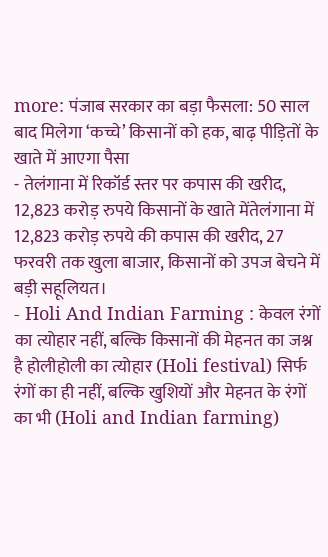more: पंजाब सरकार का बड़ा फैसला: 50 साल बाद मिलेगा ‘कच्चे’ किसानों को हक, बाढ़ पीड़ितों के खाते में आएगा पैसा
- तेलंगाना में रिकॉर्ड स्तर पर कपास की खरीद, 12,823 करोड़ रुपये किसानों के खाते मेंतेलंगाना में 12,823 करोड़ रुपये की कपास की खरीद, 27 फरवरी तक खुला बाजार, किसानों को उपज बेचने में बड़ी सहूलियत।
- Holi And Indian Farming : केवल रंगों का त्योहार नहीं, बल्कि किसानों की मेहनत का जश्न है होलीहोली का त्योहार (Holi festival) सिर्फ रंगों का ही नहीं, बल्कि खुशियों और मेहनत के रंगों का भी (Holi and Indian farming)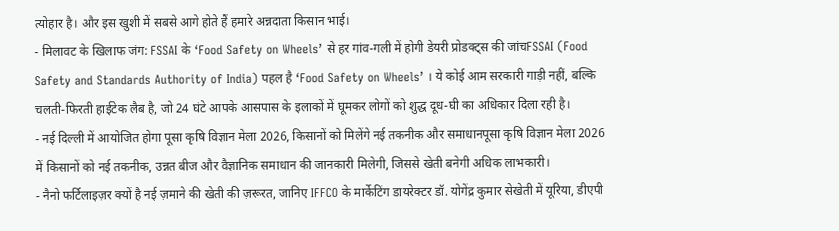त्योहार है। और इस खुशी में सबसे आगे होते हैं हमारे अन्नदाता किसान भाई।
- मिलावट के खिलाफ जंग: FSSAI के ‘Food Safety on Wheels’ से हर गांव-गली में होगी डेयरी प्रोडक्ट्स की जांचFSSAI (Food Safety and Standards Authority of India) पहल है ‘Food Safety on Wheels’ । ये कोई आम सरकारी गाड़ी नहीं, बल्कि चलती-फिरती हाईटेक लैब है, जो 24 घंटे आपके आसपास के इलाकों में घूमकर लोगों को शुद्ध दूध-घी का अधिकार दिला रही है।
- नई दिल्ली में आयोजित होगा पूसा कृषि विज्ञान मेला 2026, किसानों को मिलेंगे नई तकनीक और समाधानपूसा कृषि विज्ञान मेला 2026 में किसानों को नई तकनीक, उन्नत बीज और वैज्ञानिक समाधान की जानकारी मिलेगी, जिससे खेती बनेगी अधिक लाभकारी।
- नैनो फर्टिलाइज़र क्यों है नई ज़माने की खेती की ज़रूरत, जानिए IFFCO के मार्केटिंग डायरेक्टर डॉ. योगेंद्र कुमार सेखेती में यूरिया, डीएपी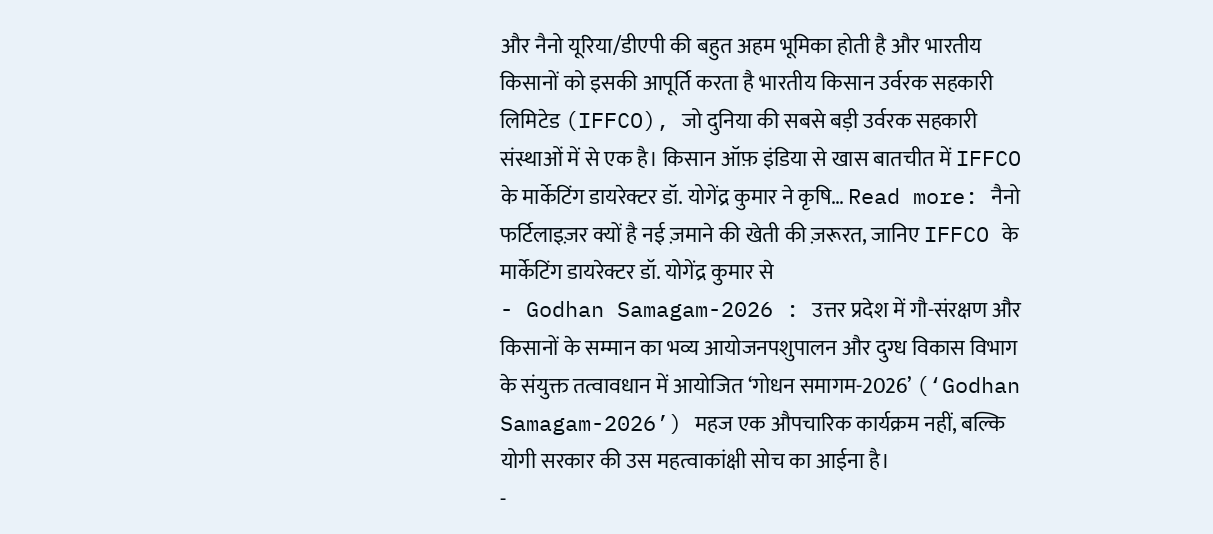और नैनो यूरिया/डीएपी की बहुत अहम भूमिका होती है और भारतीय किसानों को इसकी आपूर्ति करता है भारतीय किसान उर्वरक सहकारी लिमिटेड (IFFCO), जो दुनिया की सबसे बड़ी उर्वरक सहकारी संस्थाओं में से एक है। किसान ऑफ़ इंडिया से खास बातचीत में IFFCO के मार्केटिंग डायरेक्टर डॉ. योगेंद्र कुमार ने कृषि… Read more: नैनो फर्टिलाइज़र क्यों है नई ज़माने की खेती की ज़रूरत, जानिए IFFCO के मार्केटिंग डायरेक्टर डॉ. योगेंद्र कुमार से
- Godhan Samagam-2026 : उत्तर प्रदेश में गौ-संरक्षण और किसानों के सम्मान का भव्य आयोजनपशुपालन और दुग्ध विकास विभाग के संयुक्त तत्वावधान में आयोजित ‘गोधन समागम-2026’ (‘Godhan Samagam-2026’) महज एक औपचारिक कार्यक्रम नहीं, बल्कि योगी सरकार की उस महत्वाकांक्षी सोच का आईना है।
-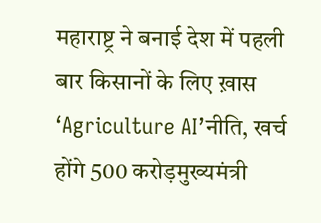महाराष्ट्र ने बनाई देश में पहली बार किसानों के लिए ख़ास ‘Agriculture AI’नीति, खर्च होंगे 500 करोड़मुख्यमंत्री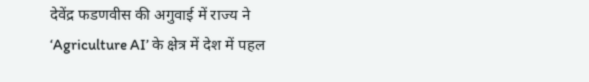देवेंद्र फडणवीस की अगुवाई में राज्य ने ‘Agriculture AI’ के क्षेत्र में देश में पहल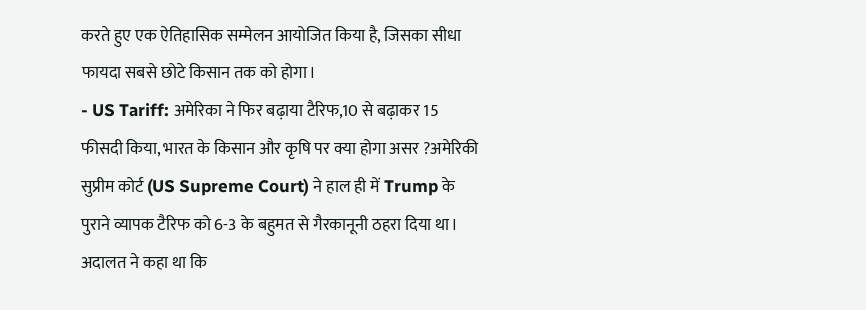करते हुए एक ऐतिहासिक सम्मेलन आयोजित किया है, जिसका सीधा फायदा सबसे छोटे किसान तक को होगा।
- US Tariff: अमेरिका ने फिर बढ़ाया टैरिफ,10 से बढ़ाकर 15 फीसदी किया, भारत के किसान और कृषि पर क्या होगा असर ?अमेरिकी सुप्रीम कोर्ट (US Supreme Court) ने हाल ही में Trump के पुराने व्यापक टैरिफ को 6-3 के बहुमत से गैरकानूनी ठहरा दिया था। अदालत ने कहा था कि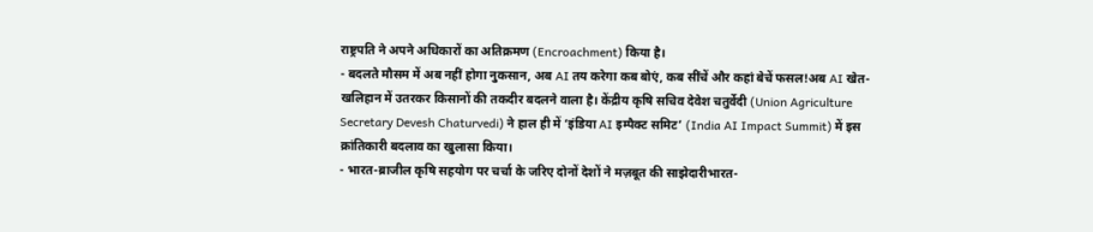राष्ट्रपति ने अपने अधिकारों का अतिक्रमण (Encroachment) किया है।
- बदलते मौसम में अब नहीं होगा नुकसान, अब AI तय करेगा कब बोएं, कब सींचें और कहां बेचें फसल!अब AI खेत-खलिहान में उतरकर किसानों की तकदीर बदलने वाला है। केंद्रीय कृषि सचिव देवेश चतुर्वेदी (Union Agriculture Secretary Devesh Chaturvedi) ने हाल ही में ‘इंडिया AI इम्पैक्ट समिट’ (India AI Impact Summit) में इस क्रांतिकारी बदलाव का खुलासा किया।
- भारत-ब्राजील कृषि सहयोग पर चर्चा के जरिए दोनों देशों ने मज़बूत की साझेदारीभारत-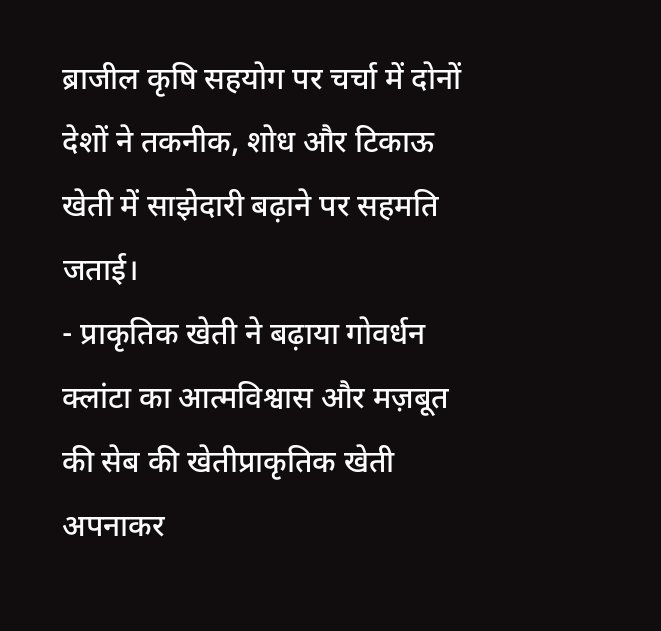ब्राजील कृषि सहयोग पर चर्चा में दोनों देशों ने तकनीक, शोध और टिकाऊ खेती में साझेदारी बढ़ाने पर सहमति जताई।
- प्राकृतिक खेती ने बढ़ाया गोवर्धन क्लांटा का आत्मविश्वास और मज़बूत की सेब की खेतीप्राकृतिक खेती अपनाकर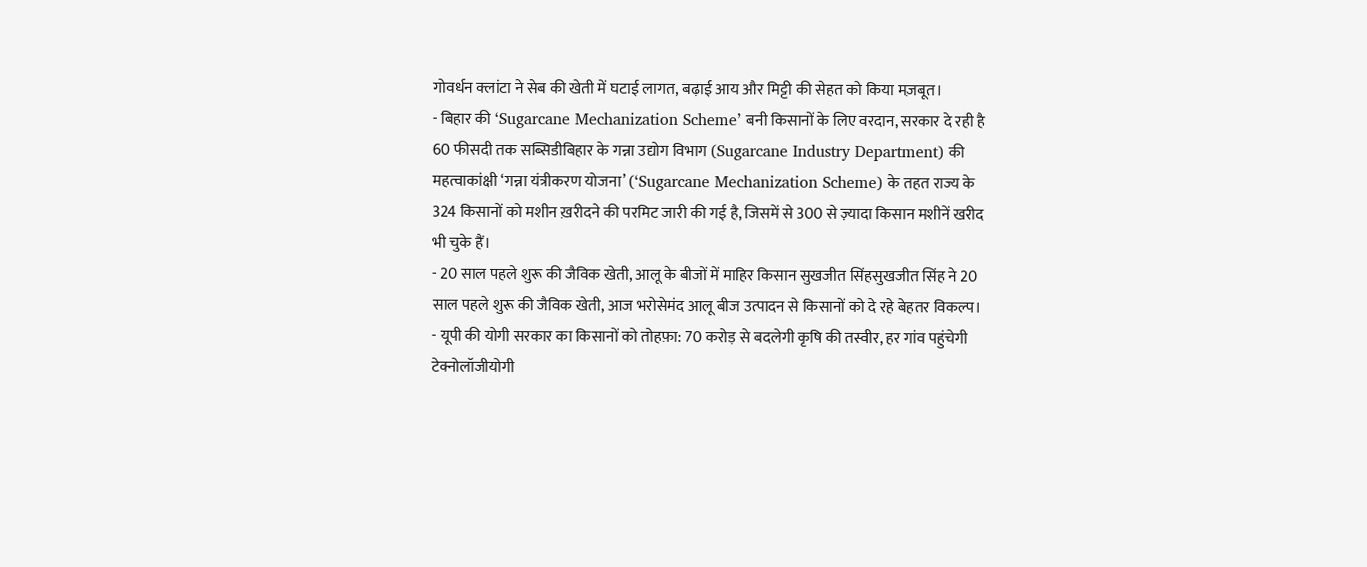गोवर्धन क्लांटा ने सेब की खेती में घटाई लागत, बढ़ाई आय और मिट्टी की सेहत को किया मज़बूत।
- बिहार की ‘Sugarcane Mechanization Scheme’ बनी किसानों के लिए वरदान, सरकार दे रही है 60 फीसदी तक सब्सिडीबिहार के गन्ना उद्योग विभाग (Sugarcane Industry Department) की महत्वाकांक्षी ‘गन्ना यंत्रीकरण योजना’ (‘Sugarcane Mechanization Scheme) के तहत राज्य के 324 किसानों को मशीन ख़रीदने की परमिट जारी की गई है, जिसमें से 300 से ज़्यादा किसान मशीनें खरीद भी चुके हैं।
- 20 साल पहले शुरू की जैविक खेती, आलू के बीजों में माहिर किसान सुखजीत सिंहसुखजीत सिंह ने 20 साल पहले शुरू की जैविक खेती, आज भरोसेमंद आलू बीज उत्पादन से किसानों को दे रहे बेहतर विकल्प।
- यूपी की योगी सरकार का किसानों को तोहफ़ा: 70 करोड़ से बदलेगी कृषि की तस्वीर, हर गांव पहुंचेगी टेक्नोलॉजीयोगी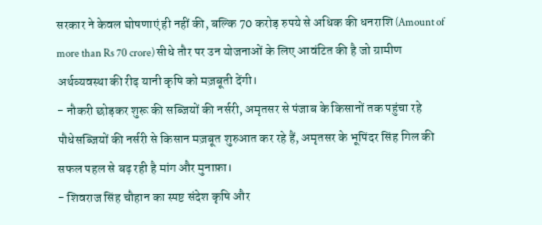सरकार ने केवल घोषणाएं ही नहीं की, बल्कि 70 करोड़ रुपये से अधिक की धनराशि (Amount of more than Rs 70 crore) सीधे तौर पर उन योजनाओं के लिए आवंटित की है जो ग्रामीण अर्थव्यवस्था की रीढ़ यानी कृषि को मज़बूती देंगी।
- नौकरी छोड़कर शुरू की सब्जियों की नर्सरी, अमृतसर से पंजाब के किसानों तक पहुंचा रहे पौधेसब्जियों की नर्सरी से किसान मज़बूत शुरुआत कर रहे हैं, अमृतसर के भूपिंदर सिंह गिल की सफल पहल से बढ़ रही है मांग और मुनाफ़ा।
- शिवराज सिंह चौहान का स्पष्ट संदेश कृषि और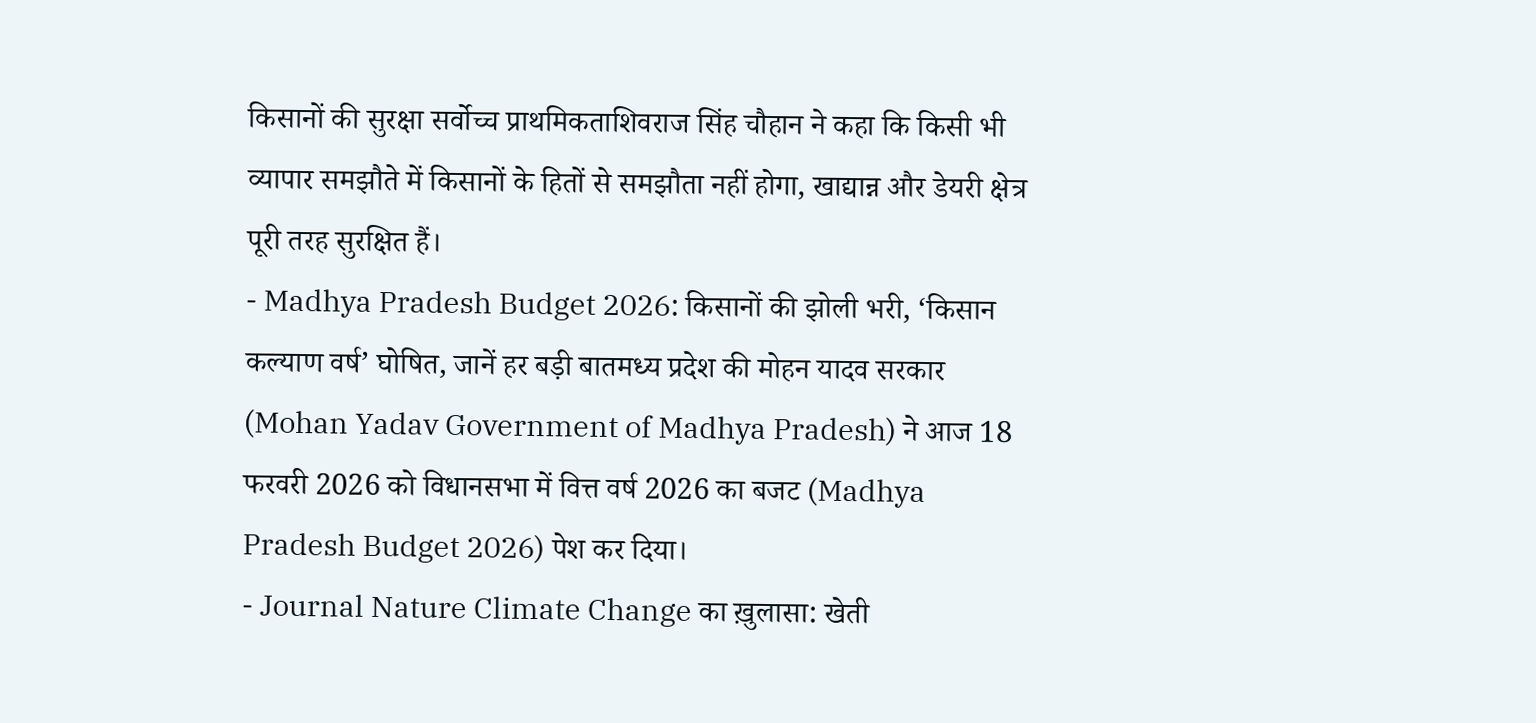किसानों की सुरक्षा सर्वोच्च प्राथमिकताशिवराज सिंह चौहान ने कहा कि किसी भी व्यापार समझौते में किसानों के हितों से समझौता नहीं होगा, खाद्यान्न और डेयरी क्षेत्र पूरी तरह सुरक्षित हैं।
- Madhya Pradesh Budget 2026: किसानों की झोली भरी, ‘किसान कल्याण वर्ष’ घोषित, जानें हर बड़ी बातमध्य प्रदेश की मोहन यादव सरकार (Mohan Yadav Government of Madhya Pradesh) ने आज 18 फरवरी 2026 को विधानसभा में वित्त वर्ष 2026 का बजट (Madhya Pradesh Budget 2026) पेश कर दिया।
- Journal Nature Climate Change का ख़ुलासा: खेती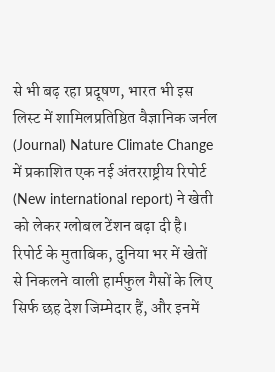से भी बढ़ रहा प्रदूषण, भारत भी इस लिस्ट में शामिलप्रतिष्ठित वैज्ञानिक जर्नल (Journal) Nature Climate Change में प्रकाशित एक नई अंतरराष्ट्रीय रिपोर्ट (New international report) ने खेती को लेकर ग्लोबल टेंशन बढ़ा दी है। रिपोर्ट के मुताबिक, दुनिया भर में खेतों से निकलने वाली हार्मफुल गैसों के लिए सिर्फ छह देश जिम्मेदार हैं, और इनमें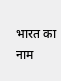भारत का नाम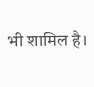भी शामिल है।